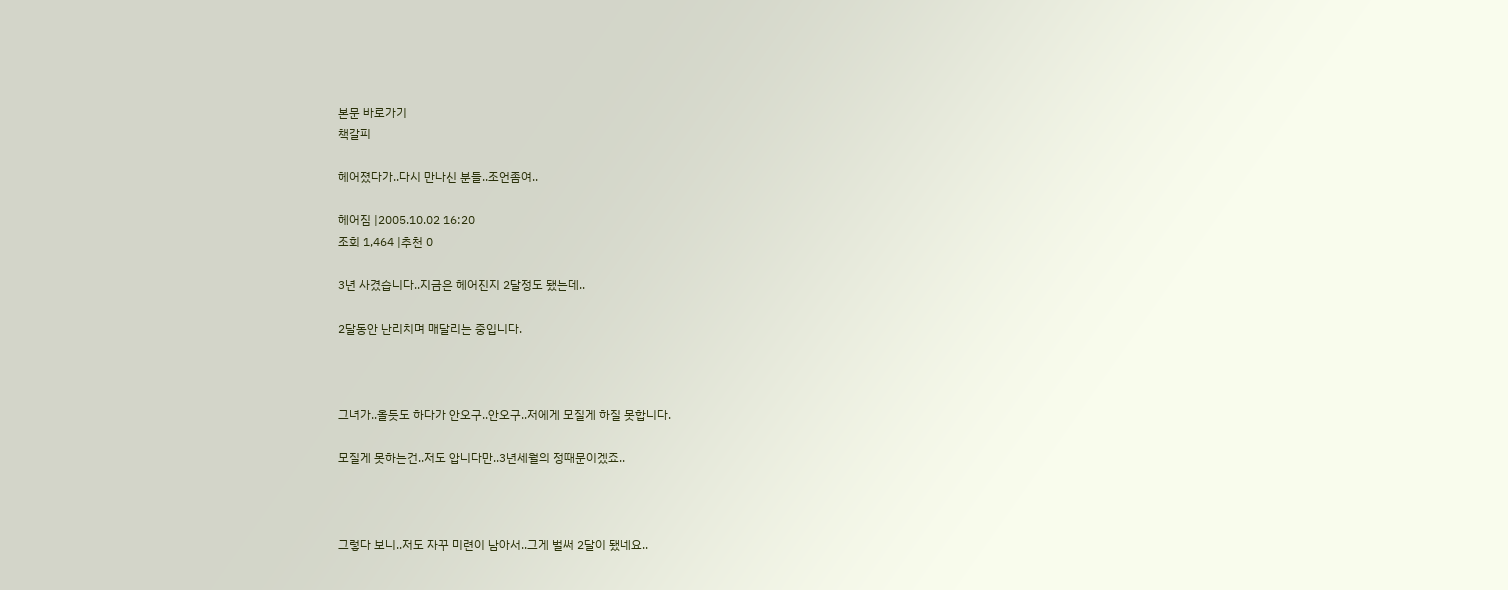본문 바로가기
책갈피

헤어졌다가..다시 만나신 분들..조언좀여..

헤어짐 |2005.10.02 16:20
조회 1,464 |추천 0

3년 사겼습니다..지금은 헤어진지 2달정도 됐는데..

2달동안 난리치며 매달리는 중입니다.



그녀가..올듯도 하다가 안오구..안오구..저에게 모질게 하질 못합니다.

모질게 못하는건..저도 압니다만..3년세월의 정때문이겠죠..



그렇다 보니..저도 자꾸 미련이 남아서..그게 벌써 2달이 됐네요..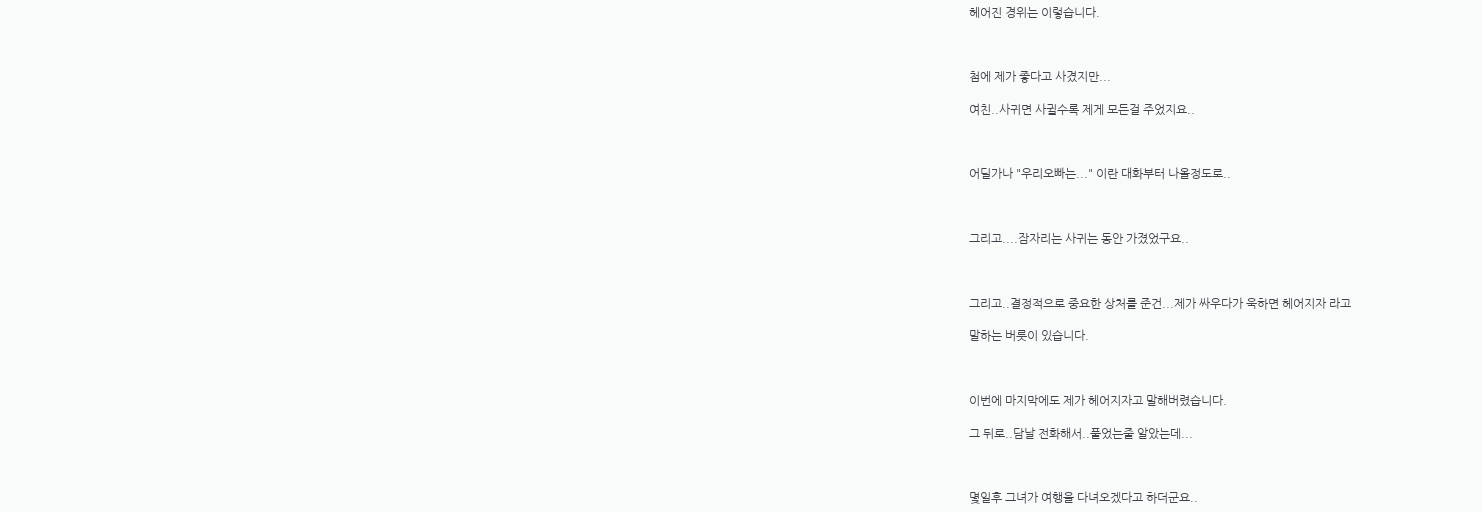헤어진 경위는 이렇습니다.



첨에 제가 좋다고 사겼지만...

여친..사귀면 사귈수록 제게 모든걸 주었지요..



어딜가나 "우리오빠는..." 이란 대화부터 나올정도로..



그리고....잠자리는 사귀는 동안 가졌었구요..



그리고..결정적으로 중요한 상처를 준건...제가 싸우다가 욱하면 헤어지자 라고

말하는 버릇이 있습니다.



이번에 마지막에도 제가 헤어지자고 말해버렸습니다.

그 뒤로..담날 전화해서..풀었는줄 알았는데...



몇일후 그녀가 여행을 다녀오겠다고 하더군요..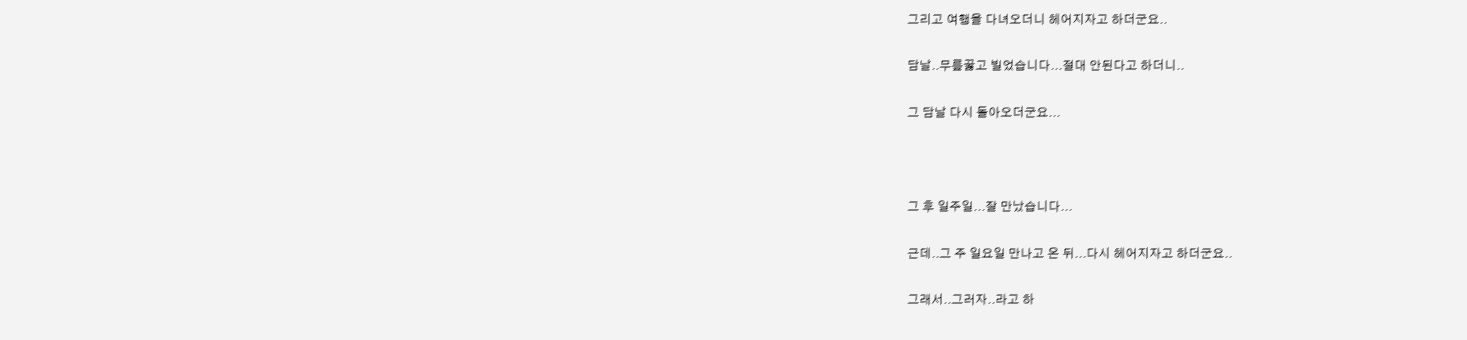그리고 여행을 다녀오더니 헤어지자고 하더군요..

담날..무릎꿇고 빌었습니다...절대 안된다고 하더니..

그 담날 다시 돌아오더군요...



그 후 일주일...잘 만났습니다...

근데..그 주 일요일 만나고 온 뒤...다시 헤어지자고 하더군요..

그래서..그러자..라고 하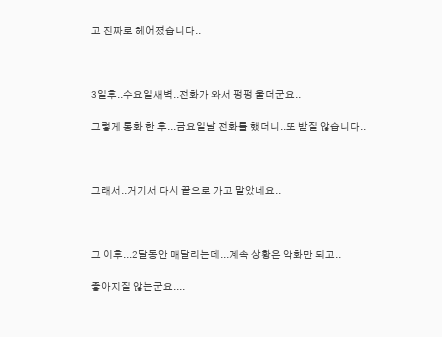고 진짜로 헤어졌습니다..



3일후..수요일새벽..전화가 와서 펑펑 울더군요..

그렇게 통화 한 후...금요일날 전화를 했더니..또 받질 않습니다..



그래서..거기서 다시 끝으로 가고 말았네요..



그 이후...2달동안 매달리는데...계속 상황은 악화만 되고..

좋아지질 않는군요....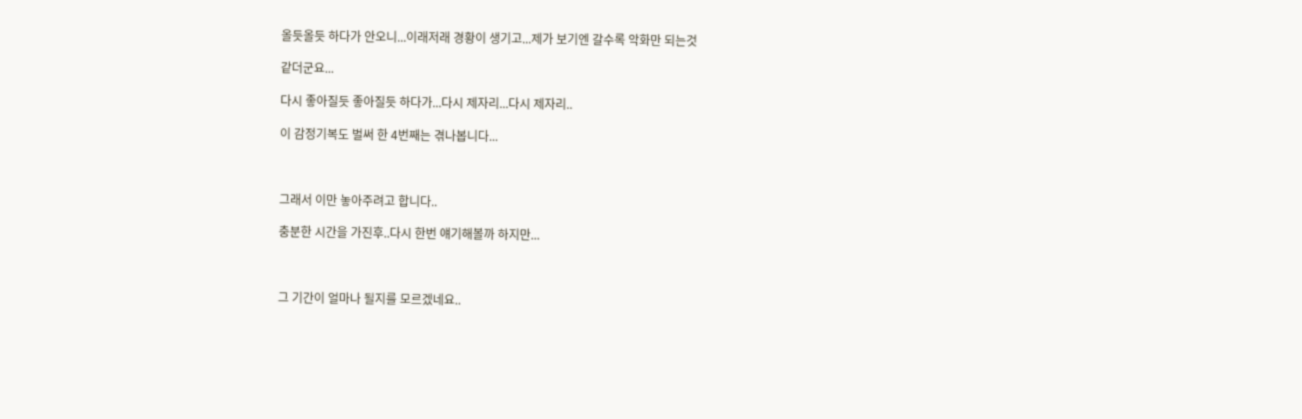올듯올듯 하다가 안오니...이래저래 경황이 생기고...제가 보기엔 갈수록 악화만 되는것

같더군요...

다시 좋아질듯 좋아질듯 하다가...다시 제자리...다시 제자리..

이 감정기복도 벌써 한 4번째는 겪나봅니다...



그래서 이만 놓아주려고 합니다..

충분한 시간을 가진후..다시 한번 얘기해볼까 하지만...



그 기간이 얼마나 될지를 모르겠네요..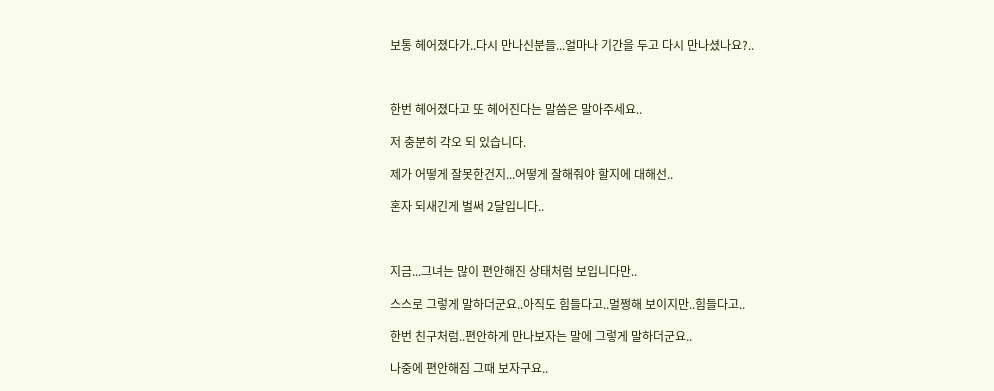보통 헤어졌다가..다시 만나신분들...얼마나 기간을 두고 다시 만나셨나요?..



한번 헤어졌다고 또 헤어진다는 말씀은 말아주세요..

저 충분히 각오 되 있습니다.

제가 어떻게 잘못한건지...어떻게 잘해줘야 할지에 대해선..

혼자 되새긴게 벌써 2달입니다..



지금...그녀는 많이 편안해진 상태처럼 보입니다만..

스스로 그렇게 말하더군요..아직도 힘들다고..멀쩡해 보이지만..힘들다고..

한번 친구처럼..편안하게 만나보자는 말에 그렇게 말하더군요..

나중에 편안해짐 그때 보자구요..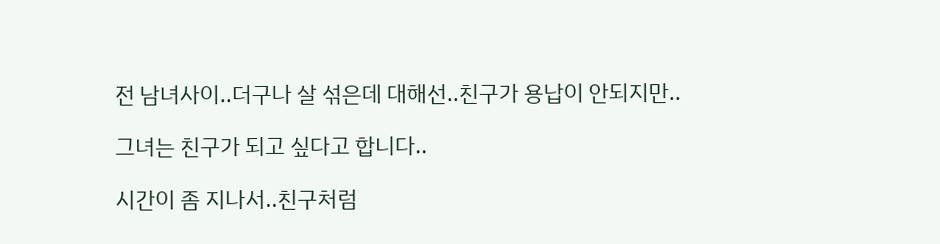전 남녀사이..더구나 살 섞은데 대해선..친구가 용납이 안되지만..

그녀는 친구가 되고 싶다고 합니다..

시간이 좀 지나서..친구처럼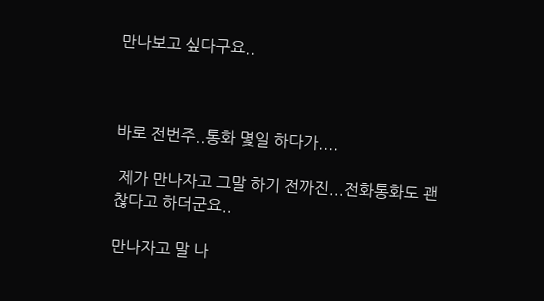만나보고 싶다구요..



바로 전번주..통화 몇일 하다가....

 제가 만나자고 그말 하기 전까진...전화통화도 괜찮다고 하더군요..

만나자고 말 나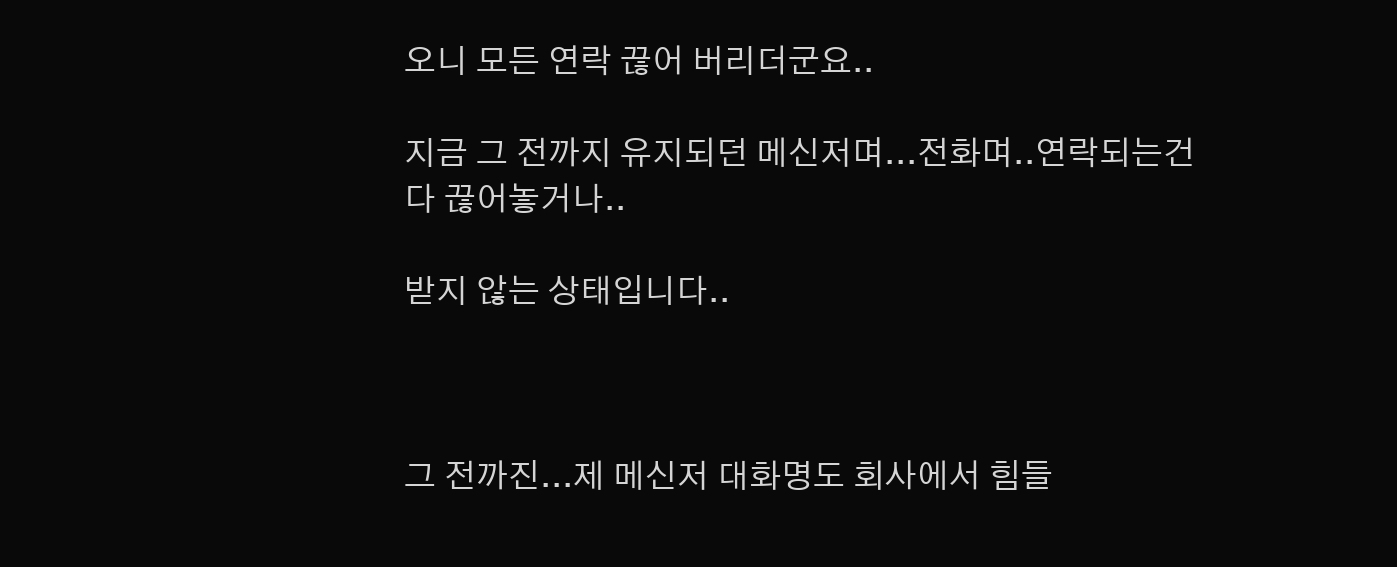오니 모든 연락 끊어 버리더군요..

지금 그 전까지 유지되던 메신저며...전화며..연락되는건 다 끊어놓거나..

받지 않는 상태입니다..



그 전까진...제 메신저 대화명도 회사에서 힘들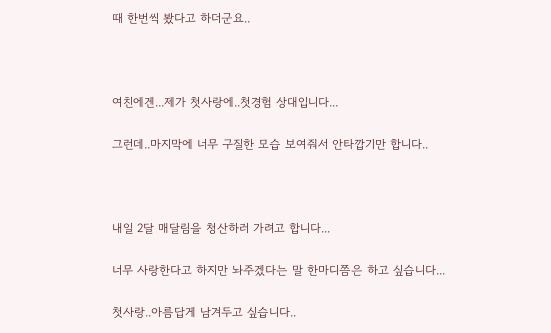때 한번씩 봤다고 하더군요..



여친에겐...제가 첫사랑에..첫경험 상대입니다...

그런데..마지막에 너무 구질한 모습 보여줘서 안타깝기만 합니다..



내일 2달 매달림을 청산하러 가려고 합니다...

너무 사랑한다고 하지만 놔주겠다는 말 한마디쯤은 하고 싶습니다...

첫사랑..아름답게 남겨두고 싶습니다..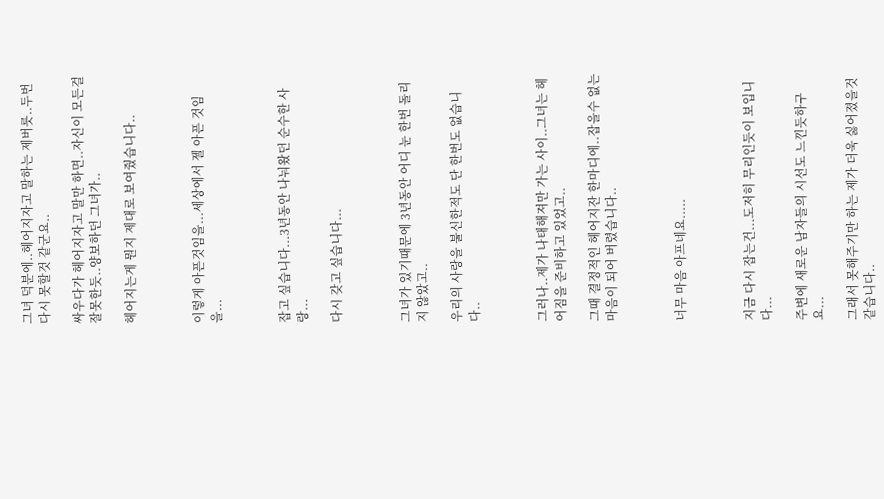그녀 덕분에..헤어지자고 말하는 제버릇..두번다시 못할것 같군요..

싸우다가 헤어지자고 말만 하면..자신이 모든걸 잘못한듯..양보하던 그녀가..

헤어지는게 뭔지 제대로 보여줬습니다..



이렇게 아픈것임을...세상에서 젤 아픈 것임을...



잡고 싶습니다...3년동안 나눠왔던 순수한 사랑...

다시 갖고 싶습니다...



그녀가 있기때문에 3년동안 어디 눈 한번 돌리지 않았고..

우리의 사랑을 불신한적도 단 한번도 없습니다..



그러나..제가 나태해져만 가는 사이..그녀는 헤어짐을 준비하고 있었고..

그때 결정적인 헤어지잔 한마디에..잡을수 없는 마음이 되어 버렸습니다..



너무 마음 아프네요.....



지금 다시 잡는건...도저히 무리인듯이 보입니다...

주변에 새로운 남자들의 시선도 느낀듯하구요...

그래서 못해주기만 하는 제가 더욱 싫어졌을것 같습니다..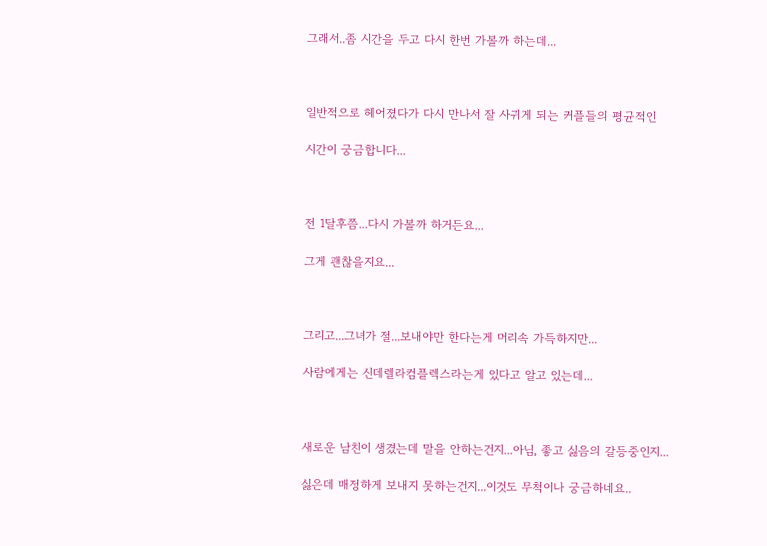그래서..좀 시간을 두고 다시 한번 가볼까 하는데...



일반적으로 헤어졌다가 다시 만나서 잘 사귀게 되는 커플들의 평균적인

시간이 궁금합니다...



전 1달후쯤...다시 가볼까 하거든요...

그게 괜찮을지요...



그리고...그녀가 절...보내야만 한다는게 머리속 가득하지만...

사람에게는 신데렐라컴플렉스라는게 있다고 알고 있는데...



새로운 남친이 생겼는데 말을 안하는건지...아님, 좋고 싫음의 갈등중인지...

싫은데 매정하게 보내지 못하는건지...이것도 무척이나 궁금하네요..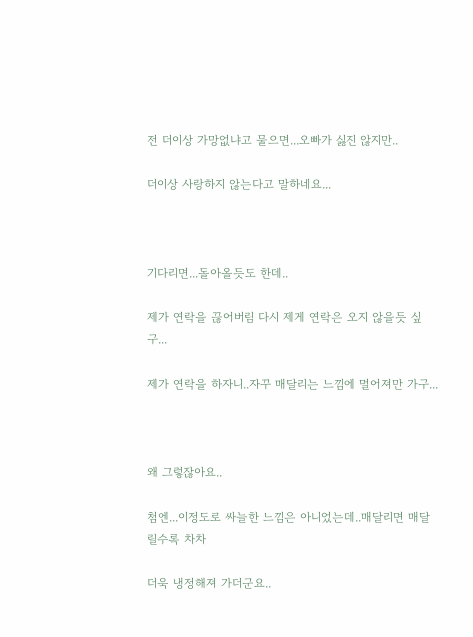전 더이상 가망없냐고 물으면...오빠가 싫진 않지만..

더이상 사랑하지 않는다고 말하네요...



기다리면...돌아올듯도 한데..

제가 연락을 끊어버림 다시 제게 연락은 오지 않을듯 싶구...

제가 연락을 하자니..자꾸 매달리는 느낌에 멀어져만 가구...



왜 그렇잖아요..

첨엔...이정도로 싸늘한 느낌은 아니었는데..매달리면 매달릴수록 차차

더욱 냉정해져 가더군요..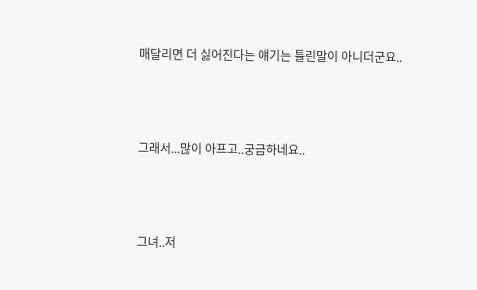매달리면 더 싫어진다는 얘기는 틀린말이 아니더군요..



그래서...많이 아프고..궁금하네요..



그녀..저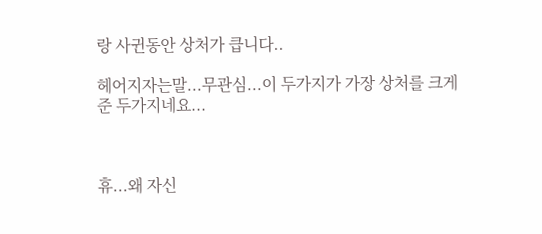랑 사귄동안 상처가 큽니다..

헤어지자는말...무관심...이 두가지가 가장 상처를 크게 준 두가지네요...



휴...왜 자신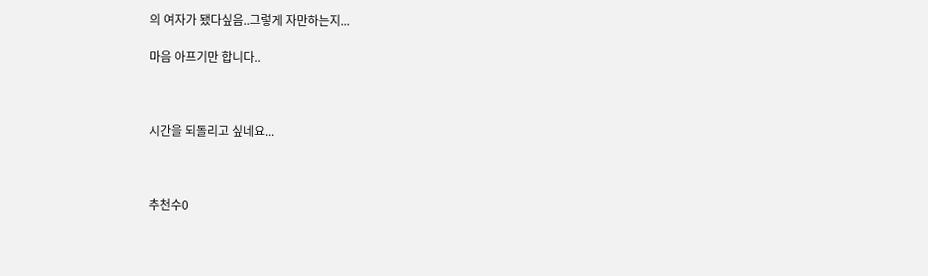의 여자가 됐다싶음..그렇게 자만하는지...

마음 아프기만 합니다..



시간을 되돌리고 싶네요...



추천수0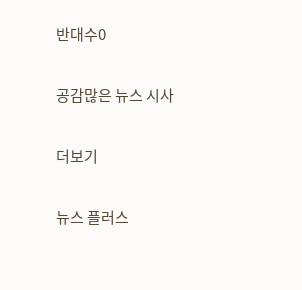반대수0

공감많은 뉴스 시사

더보기

뉴스 플러스